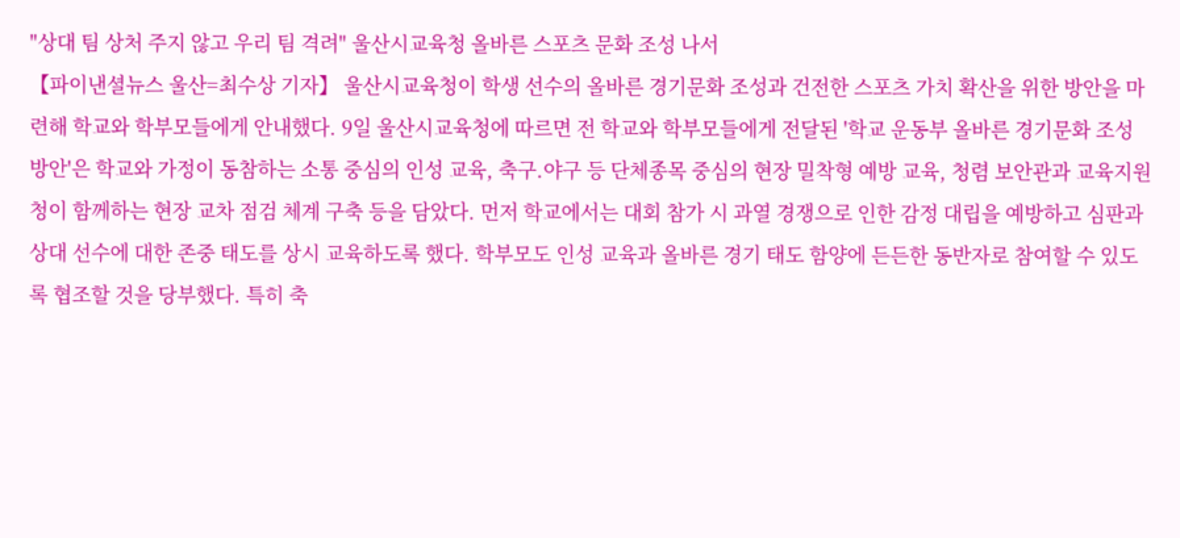"상대 팀 상처 주지 않고 우리 팀 격려" 울산시교육청 올바른 스포츠 문화 조성 나서
【파이낸셜뉴스 울산=최수상 기자】 울산시교육청이 학생 선수의 올바른 경기문화 조성과 건전한 스포츠 가치 확산을 위한 방안을 마련해 학교와 학부모들에게 안내했다. 9일 울산시교육청에 따르면 전 학교와 학부모들에게 전달된 '학교 운동부 올바른 경기문화 조성 방안'은 학교와 가정이 동참하는 소통 중심의 인성 교육, 축구.야구 등 단체종목 중심의 현장 밀착형 예방 교육, 청렴 보안관과 교육지원청이 함께하는 현장 교차 점검 체계 구축 등을 담았다. 먼저 학교에서는 대회 참가 시 과열 경쟁으로 인한 감정 대립을 예방하고 심판과 상대 선수에 대한 존중 태도를 상시 교육하도록 했다. 학부모도 인성 교육과 올바른 경기 태도 함양에 든든한 동반자로 참여할 수 있도록 협조할 것을 당부했다. 특히 축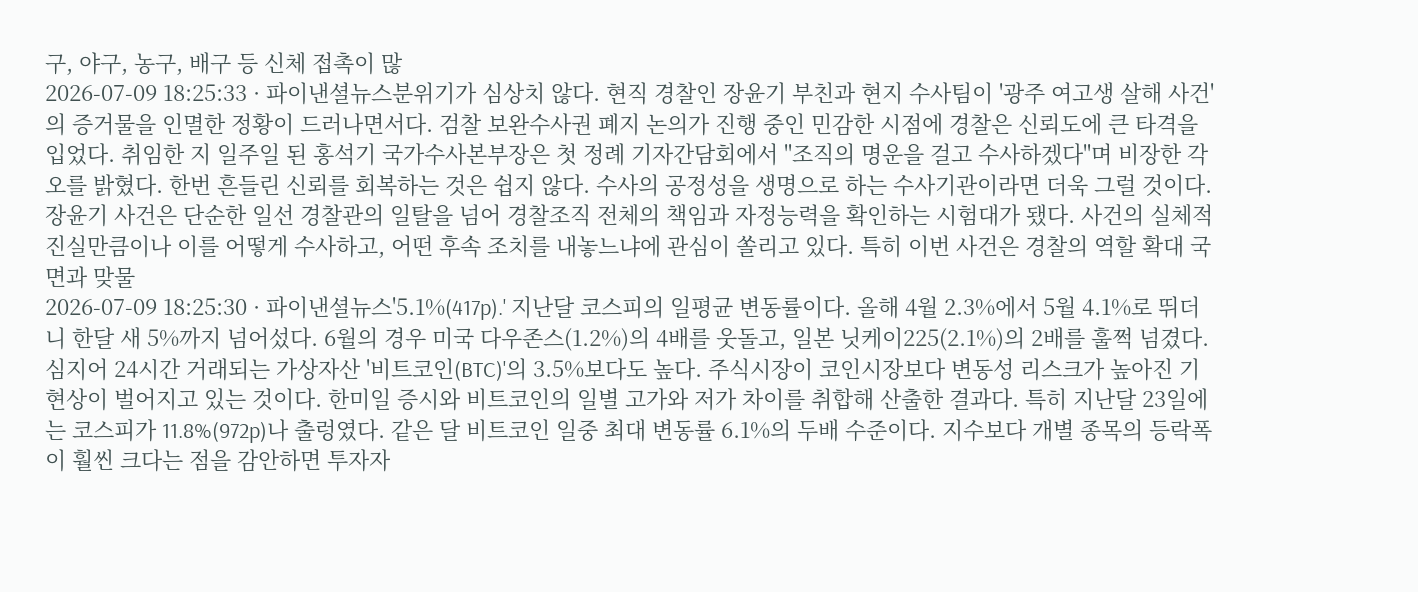구, 야구, 농구, 배구 등 신체 접촉이 많
2026-07-09 18:25:33 · 파이낸셜뉴스분위기가 심상치 않다. 현직 경찰인 장윤기 부친과 현지 수사팀이 '광주 여고생 살해 사건'의 증거물을 인멸한 정황이 드러나면서다. 검찰 보완수사권 폐지 논의가 진행 중인 민감한 시점에 경찰은 신뢰도에 큰 타격을 입었다. 취임한 지 일주일 된 홍석기 국가수사본부장은 첫 정례 기자간담회에서 "조직의 명운을 걸고 수사하겠다"며 비장한 각오를 밝혔다. 한번 흔들린 신뢰를 회복하는 것은 쉽지 않다. 수사의 공정성을 생명으로 하는 수사기관이라면 더욱 그럴 것이다. 장윤기 사건은 단순한 일선 경찰관의 일탈을 넘어 경찰조직 전체의 책임과 자정능력을 확인하는 시험대가 됐다. 사건의 실체적 진실만큼이나 이를 어떻게 수사하고, 어떤 후속 조치를 내놓느냐에 관심이 쏠리고 있다. 특히 이번 사건은 경찰의 역할 확대 국면과 맞물
2026-07-09 18:25:30 · 파이낸셜뉴스'5.1%(417p).' 지난달 코스피의 일평균 변동률이다. 올해 4월 2.3%에서 5월 4.1%로 뛰더니 한달 새 5%까지 넘어섰다. 6월의 경우 미국 다우존스(1.2%)의 4배를 웃돌고, 일본 닛케이225(2.1%)의 2배를 훌쩍 넘겼다. 심지어 24시간 거래되는 가상자산 '비트코인(BTC)'의 3.5%보다도 높다. 주식시장이 코인시장보다 변동성 리스크가 높아진 기현상이 벌어지고 있는 것이다. 한미일 증시와 비트코인의 일별 고가와 저가 차이를 취합해 산출한 결과다. 특히 지난달 23일에는 코스피가 11.8%(972p)나 출렁였다. 같은 달 비트코인 일중 최대 변동률 6.1%의 두배 수준이다. 지수보다 개별 종목의 등락폭이 훨씬 크다는 점을 감안하면 투자자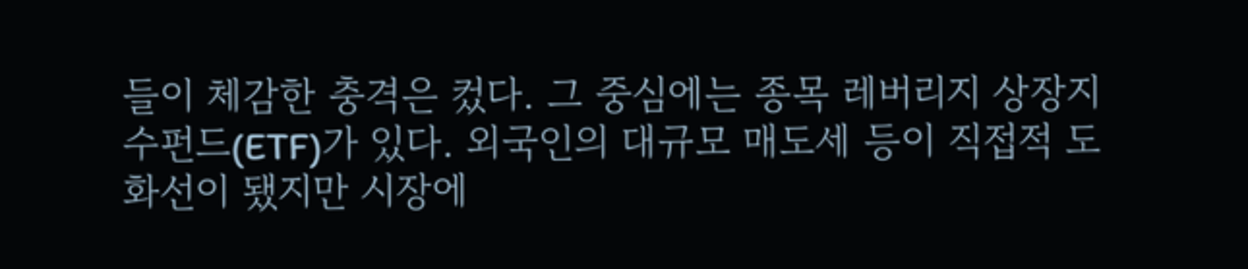들이 체감한 충격은 컸다. 그 중심에는 종목 레버리지 상장지수펀드(ETF)가 있다. 외국인의 대규모 매도세 등이 직접적 도화선이 됐지만 시장에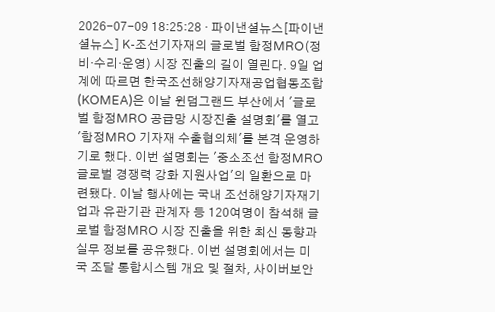2026-07-09 18:25:28 · 파이낸셜뉴스[파이낸셜뉴스] K-조선기자재의 글로벌 함정MRO(정비·수리·운영) 시장 진출의 길이 열린다. 9일 업계에 따르면 한국조선해양기자재공업협동조합(KOMEA)은 이날 윈덤그랜드 부산에서 '글로벌 함정MRO 공급망 시장진출 설명회'를 열고 '함정MRO 기자재 수출협의체'를 본격 운영하기로 했다. 이번 설명회는 '중소조선 함정MRO 글로벌 경쟁력 강화 지원사업'의 일환으로 마련됐다. 이날 행사에는 국내 조선해양기자재기업과 유관기관 관계자 등 120여명이 참석해 글로벌 함정MRO 시장 진출을 위한 최신 동향과 실무 정보를 공유했다. 이번 설명회에서는 미국 조달 통합시스템 개요 및 절차, 사이버보안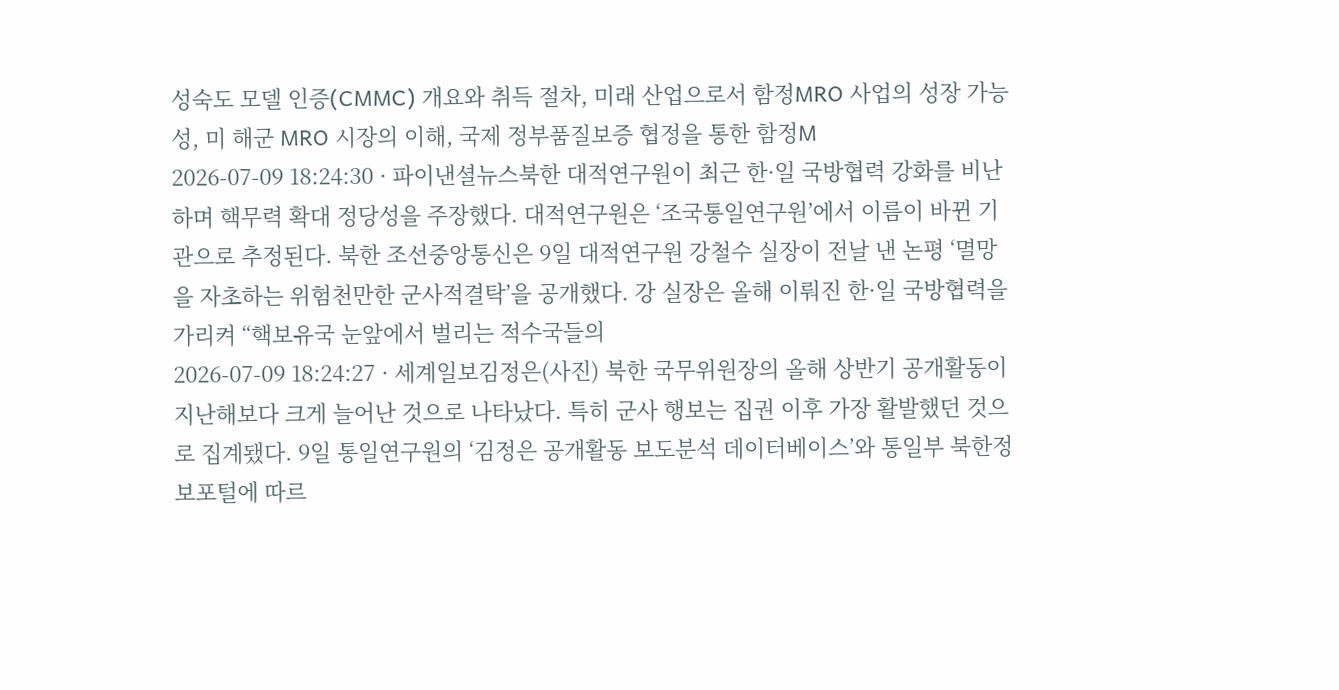성숙도 모델 인증(CMMC) 개요와 취득 절차, 미래 산업으로서 함정MRO 사업의 성장 가능성, 미 해군 MRO 시장의 이해, 국제 정부품질보증 협정을 통한 함정M
2026-07-09 18:24:30 · 파이낸셜뉴스북한 대적연구원이 최근 한·일 국방협력 강화를 비난하며 핵무력 확대 정당성을 주장했다. 대적연구원은 ‘조국통일연구원’에서 이름이 바뀐 기관으로 추정된다. 북한 조선중앙통신은 9일 대적연구원 강철수 실장이 전날 낸 논평 ‘멸망을 자초하는 위험천만한 군사적결탁’을 공개했다. 강 실장은 올해 이뤄진 한·일 국방협력을 가리켜 “핵보유국 눈앞에서 벌리는 적수국들의
2026-07-09 18:24:27 · 세계일보김정은(사진) 북한 국무위원장의 올해 상반기 공개활동이 지난해보다 크게 늘어난 것으로 나타났다. 특히 군사 행보는 집권 이후 가장 활발했던 것으로 집계됐다. 9일 통일연구원의 ‘김정은 공개활동 보도분석 데이터베이스’와 통일부 북한정보포털에 따르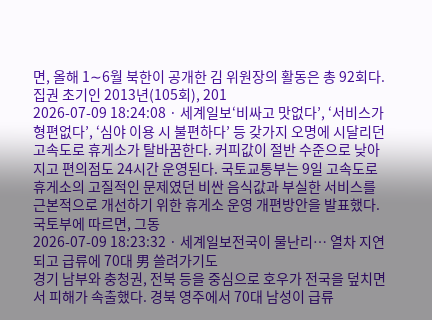면, 올해 1∼6월 북한이 공개한 김 위원장의 활동은 총 92회다. 집권 초기인 2013년(105회), 201
2026-07-09 18:24:08 · 세계일보‘비싸고 맛없다’, ‘서비스가 형편없다’, ‘심야 이용 시 불편하다’ 등 갖가지 오명에 시달리던 고속도로 휴게소가 탈바꿈한다. 커피값이 절반 수준으로 낮아지고 편의점도 24시간 운영된다. 국토교통부는 9일 고속도로 휴게소의 고질적인 문제였던 비싼 음식값과 부실한 서비스를 근본적으로 개선하기 위한 휴게소 운영 개편방안을 발표했다. 국토부에 따르면, 그동
2026-07-09 18:23:32 · 세계일보전국이 물난리… 열차 지연되고 급류에 70대 男 쓸려가기도
경기 남부와 충청권, 전북 등을 중심으로 호우가 전국을 덮치면서 피해가 속출했다. 경북 영주에서 70대 남성이 급류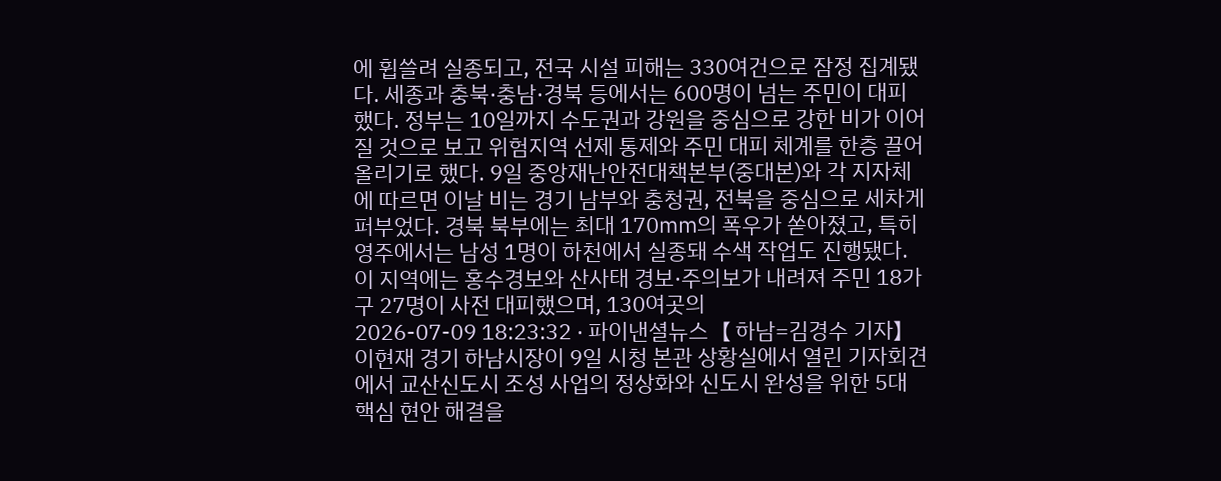에 휩쓸려 실종되고, 전국 시설 피해는 330여건으로 잠정 집계됐다. 세종과 충북·충남·경북 등에서는 600명이 넘는 주민이 대피했다. 정부는 10일까지 수도권과 강원을 중심으로 강한 비가 이어질 것으로 보고 위험지역 선제 통제와 주민 대피 체계를 한층 끌어올리기로 했다. 9일 중앙재난안전대책본부(중대본)와 각 지자체에 따르면 이날 비는 경기 남부와 충청권, 전북을 중심으로 세차게 퍼부었다. 경북 북부에는 최대 170㎜의 폭우가 쏟아졌고, 특히 영주에서는 남성 1명이 하천에서 실종돼 수색 작업도 진행됐다. 이 지역에는 홍수경보와 산사태 경보·주의보가 내려져 주민 18가구 27명이 사전 대피했으며, 130여곳의
2026-07-09 18:23:32 · 파이낸셜뉴스【 하남=김경수 기자】 이현재 경기 하남시장이 9일 시청 본관 상황실에서 열린 기자회견에서 교산신도시 조성 사업의 정상화와 신도시 완성을 위한 5대 핵심 현안 해결을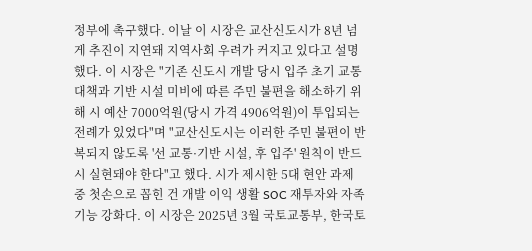정부에 촉구했다. 이날 이 시장은 교산신도시가 8년 넘게 추진이 지연돼 지역사회 우려가 커지고 있다고 설명했다. 이 시장은 "기존 신도시 개발 당시 입주 초기 교통 대책과 기반 시설 미비에 따른 주민 불편을 해소하기 위해 시 예산 7000억원(당시 가격 4906억원)이 투입되는 전례가 있었다"며 "교산신도시는 이러한 주민 불편이 반복되지 않도록 '선 교통·기반 시설, 후 입주' 원칙이 반드시 실현돼야 한다"고 했다. 시가 제시한 5대 현안 과제 중 첫손으로 꼽힌 건 개발 이익 생활 SOC 재투자와 자족 기능 강화다. 이 시장은 2025년 3월 국토교통부, 한국토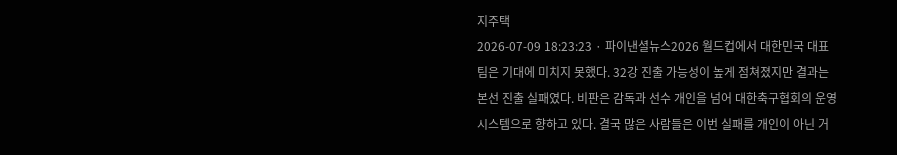지주택
2026-07-09 18:23:23 · 파이낸셜뉴스2026 월드컵에서 대한민국 대표팀은 기대에 미치지 못했다. 32강 진출 가능성이 높게 점쳐졌지만 결과는 본선 진출 실패였다. 비판은 감독과 선수 개인을 넘어 대한축구협회의 운영 시스템으로 향하고 있다. 결국 많은 사람들은 이번 실패를 개인이 아닌 거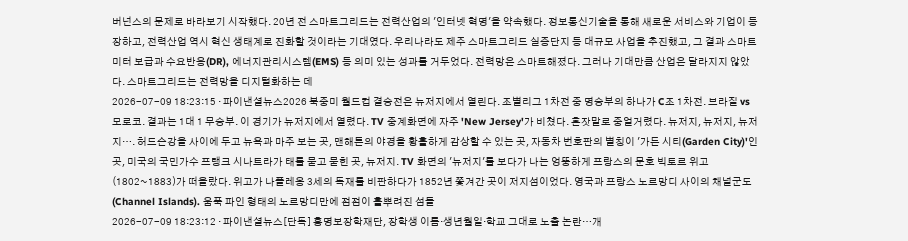버넌스의 문제로 바라보기 시작했다. 20년 전 스마트그리드는 전력산업의 '인터넷 혁명'을 약속했다. 정보통신기술을 통해 새로운 서비스와 기업이 등장하고, 전력산업 역시 혁신 생태계로 진화할 것이라는 기대였다. 우리나라도 제주 스마트그리드 실증단지 등 대규모 사업을 추진했고, 그 결과 스마트미터 보급과 수요반응(DR), 에너지관리시스템(EMS) 등 의미 있는 성과를 거두었다. 전력망은 스마트해졌다. 그러나 기대만큼 산업은 달라지지 않았다. 스마트그리드는 전력망을 디지털화하는 데
2026-07-09 18:23:15 · 파이낸셜뉴스2026 북중미 월드컵 결승전은 뉴저지에서 열린다. 조별리그 1차전 중 명승부의 하나가 C조 1차전. 브라질 vs 모로코. 결과는 1대 1 무승부. 이 경기가 뉴저지에서 열렸다. TV 중계화면에 자주 'New Jersey'가 비쳤다. 혼잣말로 중얼거렸다. 뉴저지, 뉴저지, 뉴저지…. 허드슨강을 사이에 두고 뉴욕과 마주 보는 곳, 맨해튼의 야경을 황홀하게 감상할 수 있는 곳, 자동차 번호판의 별칭이 '가든 시티(Garden City)'인 곳, 미국의 국민가수 프랭크 시나트라가 태를 묻고 묻힌 곳, 뉴저지. TV 화면의 '뉴저지'를 보다가 나는 엉뚱하게 프랑스의 문호 빅토르 위고(1802~1883)가 떠올랐다. 위고가 나폴레옹 3세의 독재를 비판하다가 1852년 쫓겨간 곳이 저지섬이었다. 영국과 프랑스 노르망디 사이의 채널군도(Channel Islands). 움푹 파인 형태의 노르망디만에 점점이 흩뿌려진 섬들
2026-07-09 18:23:12 · 파이낸셜뉴스[단독] 홍명보장학재단, 장학생 이름·생년월일·학교 그대로 노출 논란…개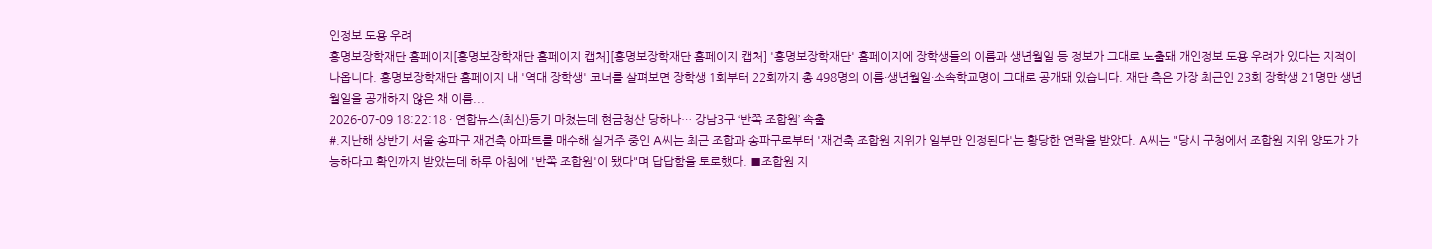인정보 도용 우려
홍명보장학재단 홈페이지[홍명보장학재단 홈페이지 캡처][홍명보장학재단 홈페이지 캡처] '홍명보장학재단' 홈페이지에 장학생들의 이름과 생년월일 등 정보가 그대로 노출돼 개인정보 도용 우려가 있다는 지적이 나옵니다. 홍명보장학재단 홈페이지 내 '역대 장학생' 코너를 살펴보면 장학생 1회부터 22회까지 총 498명의 이름·생년월일·소속학교명이 그대로 공개돼 있습니다. 재단 측은 가장 최근인 23회 장학생 21명만 생년월일을 공개하지 않은 채 이름...
2026-07-09 18:22:18 · 연합뉴스(최신)등기 마쳤는데 현금청산 당하나… 강남3구 ‘반쪽 조합원’ 속출
#.지난해 상반기 서울 송파구 재건축 아파트를 매수해 실거주 중인 A씨는 최근 조합과 송파구로부터 '재건축 조합원 지위가 일부만 인정된다'는 황당한 연락을 받았다. A씨는 "당시 구청에서 조합원 지위 양도가 가능하다고 확인까지 받았는데 하루 아침에 '반쪽 조합원'이 됐다"며 답답함을 토로했다. ■조합원 지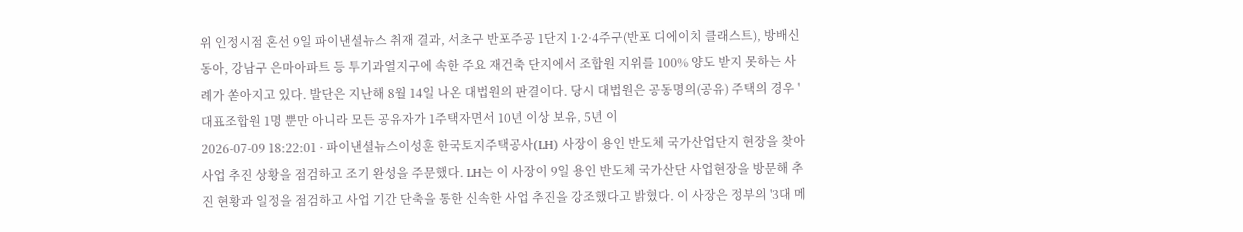위 인정시점 혼선 9일 파이낸셜뉴스 취재 결과, 서초구 반포주공 1단지 1·2·4주구(반포 디에이치 클래스트), 방배신동아, 강남구 은마아파트 등 투기과열지구에 속한 주요 재건축 단지에서 조합원 지위를 100% 양도 받지 못하는 사례가 쏟아지고 있다. 발단은 지난해 8월 14일 나온 대법원의 판결이다. 당시 대법원은 공동명의(공유) 주택의 경우 '대표조합원 1명 뿐만 아니라 모든 공유자가 1주택자면서 10년 이상 보유, 5년 이
2026-07-09 18:22:01 · 파이낸셜뉴스이성훈 한국토지주택공사(LH) 사장이 용인 반도체 국가산업단지 현장을 찾아 사업 추진 상황을 점검하고 조기 완성을 주문했다. LH는 이 사장이 9일 용인 반도체 국가산단 사업현장을 방문해 추진 현황과 일정을 점검하고 사업 기간 단축을 통한 신속한 사업 추진을 강조했다고 밝혔다. 이 사장은 정부의 '3대 메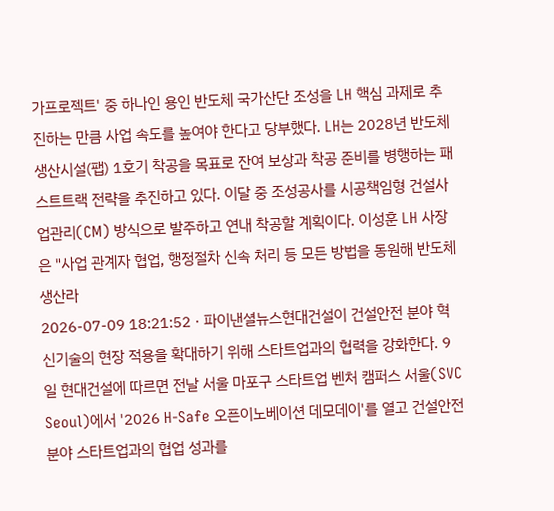가프로젝트' 중 하나인 용인 반도체 국가산단 조성을 LH 핵심 과제로 추진하는 만큼 사업 속도를 높여야 한다고 당부했다. LH는 2028년 반도체 생산시설(팹) 1호기 착공을 목표로 잔여 보상과 착공 준비를 병행하는 패스트트랙 전략을 추진하고 있다. 이달 중 조성공사를 시공책임형 건설사업관리(CM) 방식으로 발주하고 연내 착공할 계획이다. 이성훈 LH 사장은 "사업 관계자 협업, 행정절차 신속 처리 등 모든 방법을 동원해 반도체 생산라
2026-07-09 18:21:52 · 파이낸셜뉴스현대건설이 건설안전 분야 혁신기술의 현장 적용을 확대하기 위해 스타트업과의 협력을 강화한다. 9일 현대건설에 따르면 전날 서울 마포구 스타트업 벤처 캠퍼스 서울(SVC Seoul)에서 '2026 H-Safe 오픈이노베이션 데모데이'를 열고 건설안전 분야 스타트업과의 협업 성과를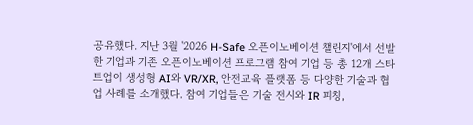공유했다. 지난 3월 '2026 H-Safe 오픈이노베이션 챌린지'에서 선발한 기업과 기존 오픈이노베이션 프로그램 참여 기업 등 총 12개 스타트업이 생성형 AI와 VR/XR, 안전교육 플랫폼 등 다양한 기술과 협업 사례를 소개했다. 참여 기업들은 기술 전시와 IR 피칭,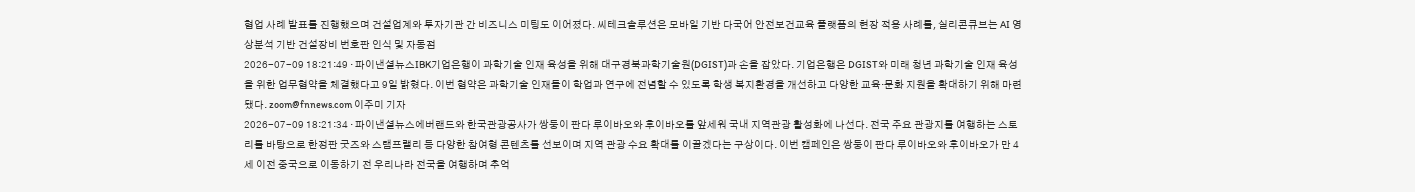협업 사례 발표를 진행했으며 건설업계와 투자기관 간 비즈니스 미팅도 이어졌다. 씨테크솔루션은 모바일 기반 다국어 안전보건교육 플랫폼의 현장 적용 사례를, 실리콘큐브는 AI 영상분석 기반 건설장비 번호판 인식 및 자동점
2026-07-09 18:21:49 · 파이낸셜뉴스IBK기업은행이 과학기술 인재 육성을 위해 대구경북과학기술원(DGIST)과 손을 잡았다. 기업은행은 DGIST와 미래 청년 과학기술 인재 육성을 위한 업무협약을 체결했다고 9일 밝혔다. 이번 협약은 과학기술 인재들이 학업과 연구에 전념할 수 있도록 학생 복지환경을 개선하고 다양한 교육·문화 지원을 확대하기 위해 마련됐다. zoom@fnnews.com 이주미 기자
2026-07-09 18:21:34 · 파이낸셜뉴스에버랜드와 한국관광공사가 쌍둥이 판다 루이바오와 후이바오를 앞세워 국내 지역관광 활성화에 나선다. 전국 주요 관광지를 여행하는 스토리를 바탕으로 한정판 굿즈와 스탬프랠리 등 다양한 참여형 콘텐츠를 선보이며 지역 관광 수요 확대를 이끌겠다는 구상이다. 이번 캠페인은 쌍둥이 판다 루이바오와 후이바오가 만 4세 이전 중국으로 이동하기 전 우리나라 전국을 여행하며 추억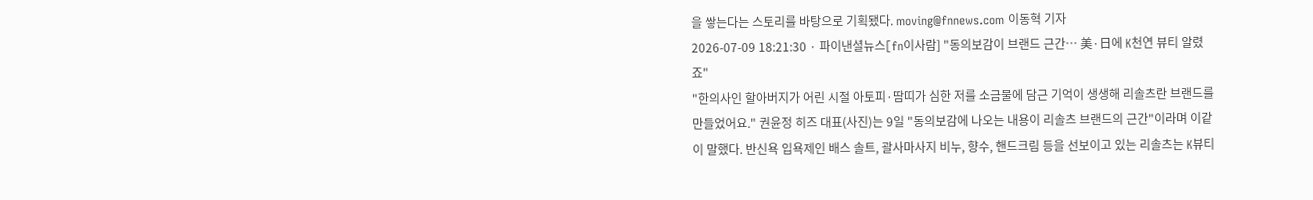을 쌓는다는 스토리를 바탕으로 기획됐다. moving@fnnews.com 이동혁 기자
2026-07-09 18:21:30 · 파이낸셜뉴스[fn이사람] "동의보감이 브랜드 근간… 美·日에 K천연 뷰티 알렸죠"
"한의사인 할아버지가 어린 시절 아토피·땀띠가 심한 저를 소금물에 담근 기억이 생생해 리솔츠란 브랜드를 만들었어요." 권윤정 히즈 대표(사진)는 9일 "동의보감에 나오는 내용이 리솔츠 브랜드의 근간"이라며 이같이 말했다. 반신욕 입욕제인 배스 솔트, 괄사마사지 비누, 향수, 핸드크림 등을 선보이고 있는 리솔츠는 K뷰티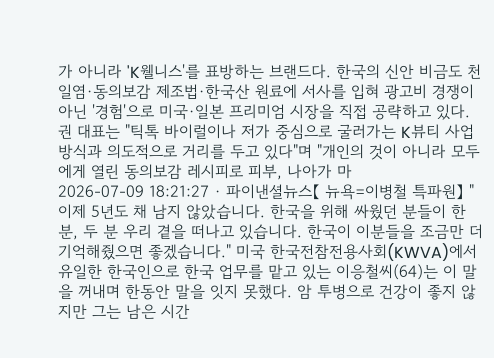가 아니라 'K웰니스'를 표방하는 브랜드다. 한국의 신안 비금도 천일염·동의보감 제조법·한국산 원료에 서사를 입혀 광고비 경쟁이 아닌 '경험'으로 미국·일본 프리미엄 시장을 직접 공략하고 있다. 권 대표는 "틱톡 바이럴이나 저가 중심으로 굴러가는 K뷰티 사업 방식과 의도적으로 거리를 두고 있다"며 "개인의 것이 아니라 모두에게 열린 동의보감 레시피로 피부, 나아가 마
2026-07-09 18:21:27 · 파이낸셜뉴스【 뉴욕=이병철 특파원】 "이제 5년도 채 남지 않았습니다. 한국을 위해 싸웠던 분들이 한 분, 두 분 우리 곁을 떠나고 있습니다. 한국이 이분들을 조금만 더 기억해줬으면 좋겠습니다." 미국 한국전참전용사회(KWVA)에서 유일한 한국인으로 한국 업무를 맡고 있는 이응철씨(64)는 이 말을 꺼내며 한동안 말을 잇지 못했다. 암 투병으로 건강이 좋지 않지만 그는 남은 시간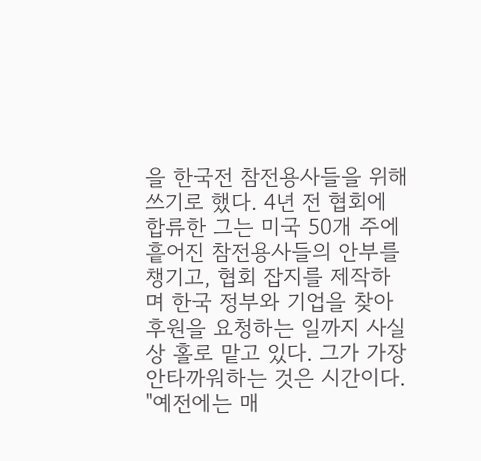을 한국전 참전용사들을 위해 쓰기로 했다. 4년 전 협회에 합류한 그는 미국 50개 주에 흩어진 참전용사들의 안부를 챙기고, 협회 잡지를 제작하며 한국 정부와 기업을 찾아 후원을 요청하는 일까지 사실상 홀로 맡고 있다. 그가 가장 안타까워하는 것은 시간이다. "예전에는 매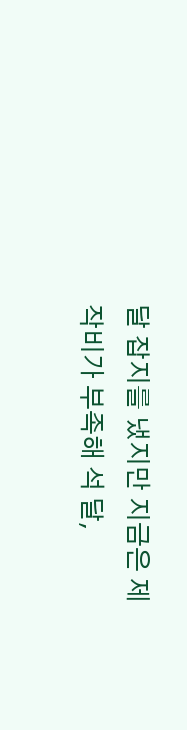달 잡지를 냈지만 지금은 제작비가 부족해 석 달,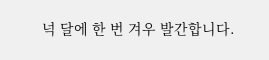넉 달에 한 번 겨우 발간합니다.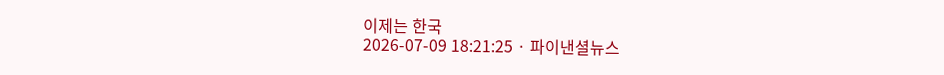이제는 한국
2026-07-09 18:21:25 · 파이낸셜뉴스